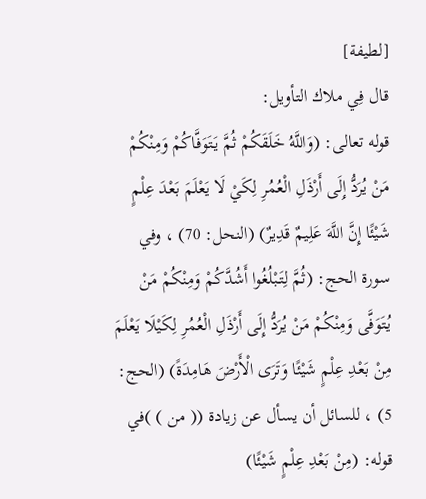[لطيفة]
قال فِي ملاك التأويل:
قوله تعالى: (وَاللَّهُ خَلَقَكُمْ ثُمَّ يَتَوَفَّاكُمْ وَمِنْكُمْ مَنْ يُرَدُّ إِلَى أَرْذَلِ الْعُمُرِ لِكَيْ لَا يَعْلَمَ بَعْدَ عِلْمٍ شَيْئًا إِنَّ اللَّهَ عَلِيمٌ قَدِيرٌ) (النحل: 70) ، وفي سورة الحج: (ثُمَّ لِتَبْلُغُوا أَشُدَّكُمْ وَمِنْكُمْ مَنْ يُتَوَفَّى وَمِنْكُمْ مَنْ يُرَدُّ إِلَى أَرْذَلِ الْعُمُرِ لِكَيْلَا يَعْلَمَ مِنْ بَعْدِ عِلْمٍ شَيْئًا وَتَرَى الْأَرْضَ هَامِدَةً) (الحج: 5) ، للسائل أن يسأل عن زيادة (( من ) )في قوله: (مِنْ بَعْدِ عِلْمٍ شَيْئًا)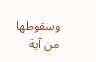وسقوطها من آية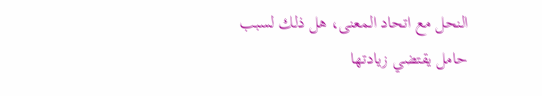النحل مع اتحاد المعنى، هل ذلك لسبب حامل يقتضي زيادتها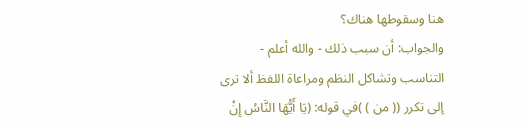هنا وسقوطها هناك؟
والجواب: أن سبب ذلك - والله أعلم - التناسب وتشاكل النظم ومراعاة اللفظ ألا ترى إلى تكرر (( من ) )في قوله: (يَا أَيُّهَا النَّاسُ إِنْ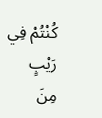كُنْتُمْ فِي رَيْبٍ مِنَ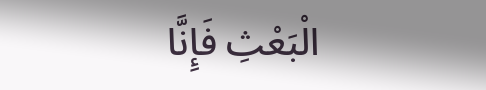الْبَعْثِ فَإِنَّا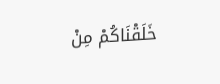خَلَقْنَاكُمْ مِنْ